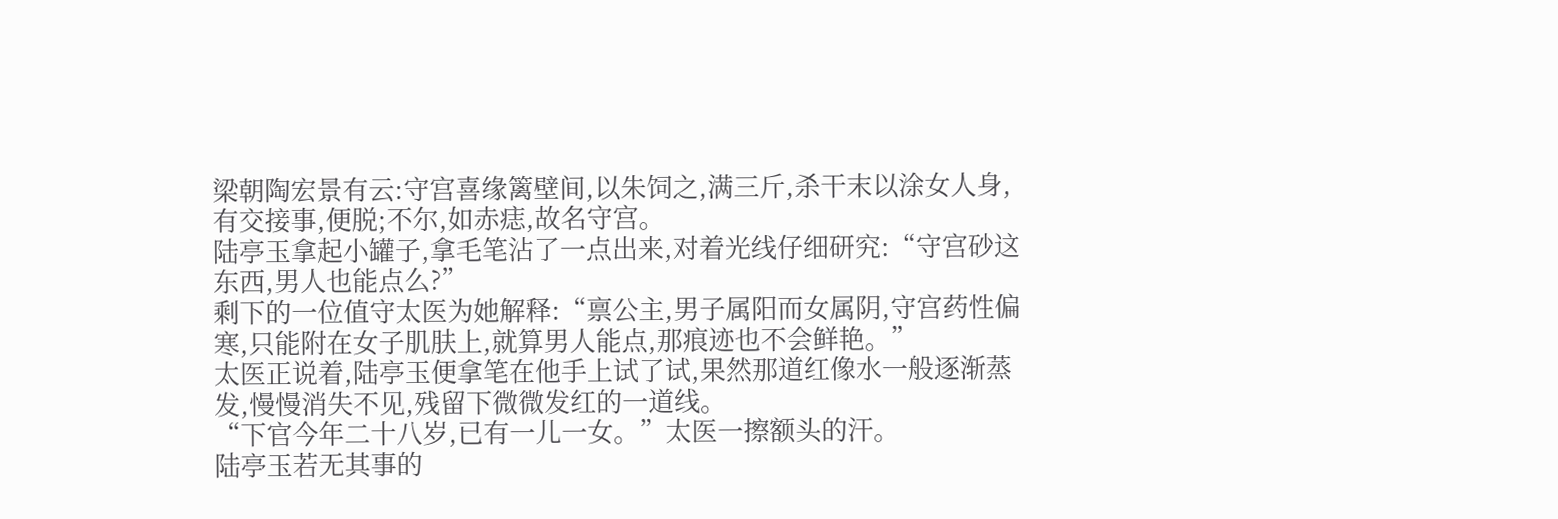梁朝陶宏景有云:守宫喜缘篱壁间,以朱饲之,满三斤,杀干末以涂女人身,有交接事,便脱;不尔,如赤痣,故名守宫。
陆亭玉拿起小罐子,拿毛笔沾了一点出来,对着光线仔细研究:“守宫砂这东西,男人也能点么?”
剩下的一位值守太医为她解释:“禀公主,男子属阳而女属阴,守宫药性偏寒,只能附在女子肌肤上,就算男人能点,那痕迹也不会鲜艳。”
太医正说着,陆亭玉便拿笔在他手上试了试,果然那道红像水一般逐渐蒸发,慢慢消失不见,残留下微微发红的一道线。
“下官今年二十八岁,已有一儿一女。”太医一擦额头的汗。
陆亭玉若无其事的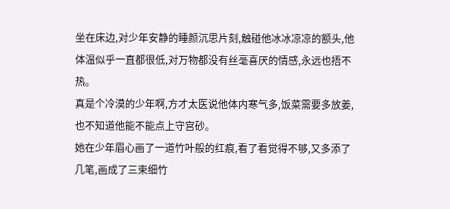坐在床边,对少年安静的睡颜沉思片刻,触碰他冰冰凉凉的额头,他体温似乎一直都很低,对万物都没有丝毫喜厌的情感,永远也捂不热。
真是个冷漠的少年啊,方才太医说他体内寒气多,饭菜需要多放姜,也不知道他能不能点上守宫砂。
她在少年眉心画了一道竹叶般的红痕,看了看觉得不够,又多添了几笔,画成了三束细竹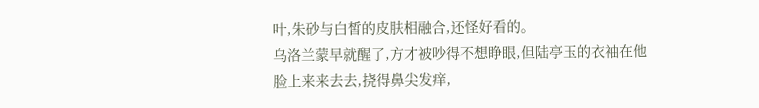叶,朱砂与白皙的皮肤相融合,还怪好看的。
乌洛兰蒙早就醒了,方才被吵得不想睁眼,但陆亭玉的衣袖在他脸上来来去去,挠得鼻尖发痒,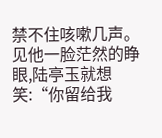禁不住咳嗽几声。
见他一脸茫然的睁眼,陆亭玉就想笑:“你留给我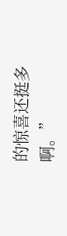的惊喜还挺多啊。”